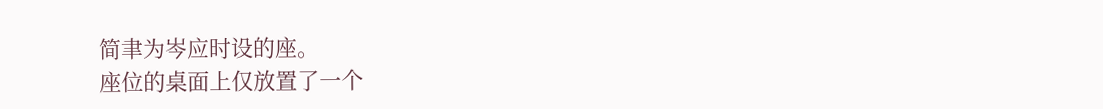简聿为岑应时设的座。
座位的桌面上仅放置了一个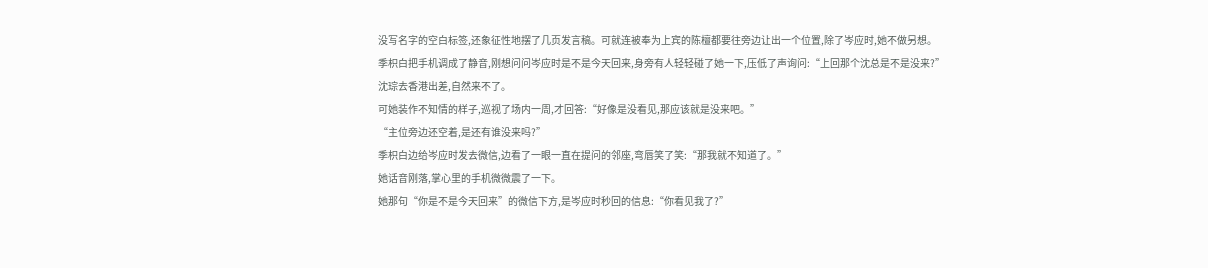没写名字的空白标签,还象征性地摆了几页发言稿。可就连被奉为上宾的陈檀都要往旁边让出一个位置,除了岑应时,她不做另想。
季枳白把手机调成了静音,刚想问问岑应时是不是今天回来,身旁有人轻轻碰了她一下,压低了声询问:“上回那个沈总是不是没来?”
沈琮去香港出差,自然来不了。
可她装作不知情的样子,巡视了场内一周,才回答:“好像是没看见,那应该就是没来吧。”
“主位旁边还空着,是还有谁没来吗?”
季枳白边给岑应时发去微信,边看了一眼一直在提问的邻座,弯唇笑了笑:“那我就不知道了。”
她话音刚落,掌心里的手机微微震了一下。
她那句“你是不是今天回来”的微信下方,是岑应时秒回的信息:“你看见我了?”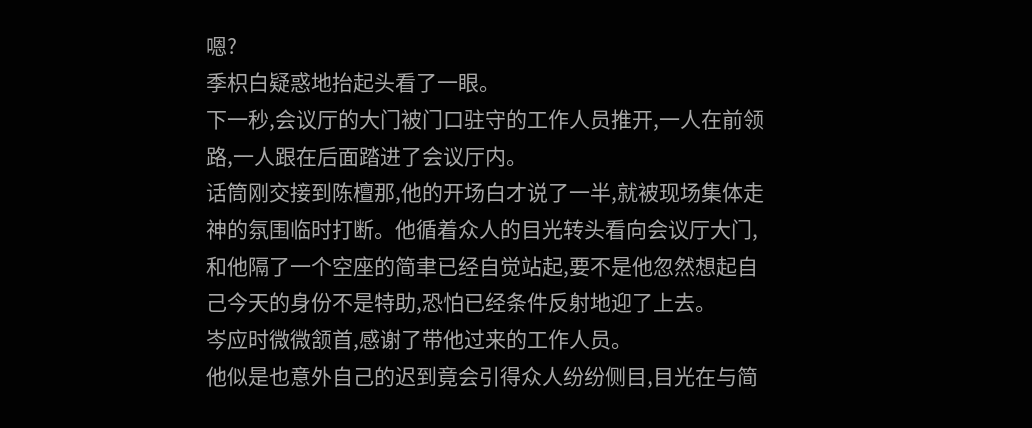嗯?
季枳白疑惑地抬起头看了一眼。
下一秒,会议厅的大门被门口驻守的工作人员推开,一人在前领路,一人跟在后面踏进了会议厅内。
话筒刚交接到陈檀那,他的开场白才说了一半,就被现场集体走神的氛围临时打断。他循着众人的目光转头看向会议厅大门,和他隔了一个空座的简聿已经自觉站起,要不是他忽然想起自己今天的身份不是特助,恐怕已经条件反射地迎了上去。
岑应时微微颔首,感谢了带他过来的工作人员。
他似是也意外自己的迟到竟会引得众人纷纷侧目,目光在与简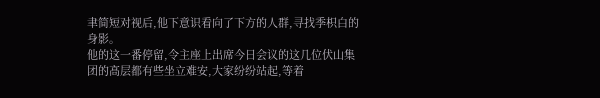聿简短对视后,他下意识看向了下方的人群,寻找季枳白的身影。
他的这一番停留,令主座上出席今日会议的这几位伏山集团的高层都有些坐立难安,大家纷纷站起,等着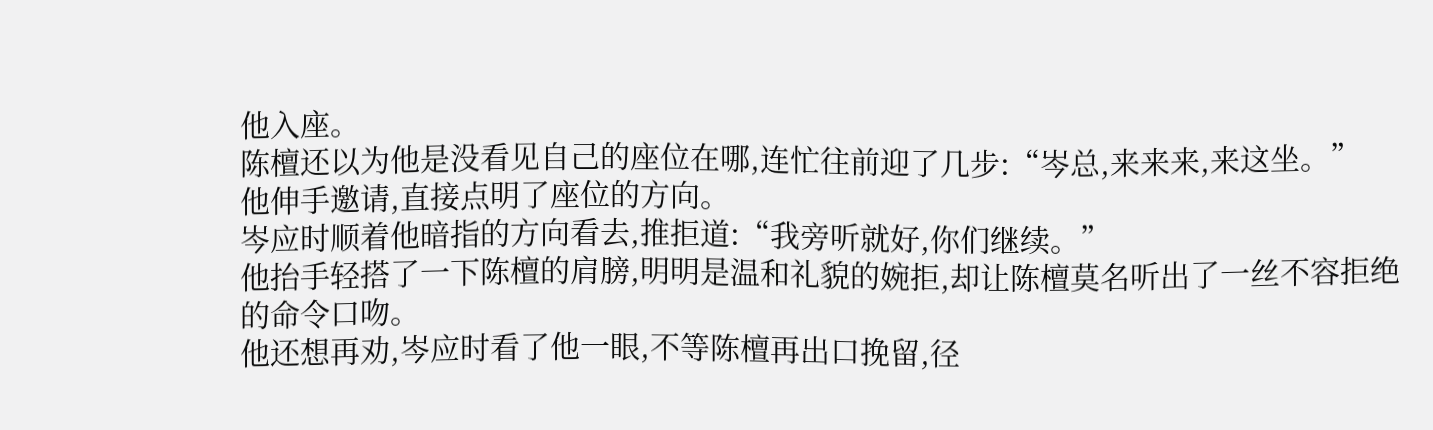他入座。
陈檀还以为他是没看见自己的座位在哪,连忙往前迎了几步:“岑总,来来来,来这坐。”
他伸手邀请,直接点明了座位的方向。
岑应时顺着他暗指的方向看去,推拒道:“我旁听就好,你们继续。”
他抬手轻搭了一下陈檀的肩膀,明明是温和礼貌的婉拒,却让陈檀莫名听出了一丝不容拒绝的命令口吻。
他还想再劝,岑应时看了他一眼,不等陈檀再出口挽留,径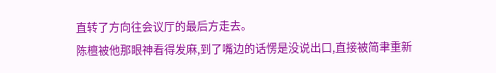直转了方向往会议厅的最后方走去。
陈檀被他那眼神看得发麻,到了嘴边的话愣是没说出口,直接被简聿重新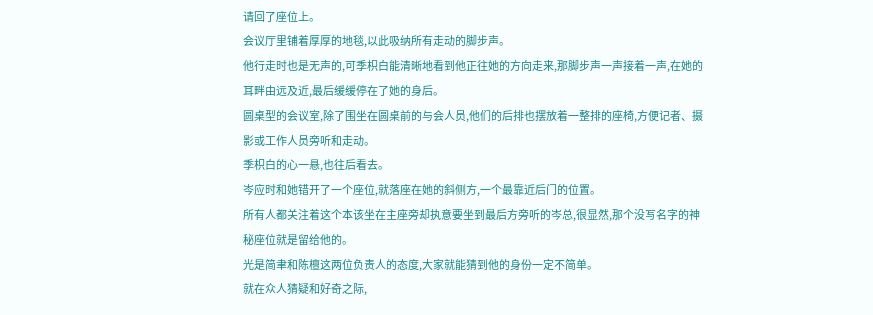请回了座位上。
会议厅里铺着厚厚的地毯,以此吸纳所有走动的脚步声。
他行走时也是无声的,可季枳白能清晰地看到他正往她的方向走来,那脚步声一声接着一声,在她的耳畔由远及近,最后缓缓停在了她的身后。
圆桌型的会议室,除了围坐在圆桌前的与会人员,他们的后排也摆放着一整排的座椅,方便记者、摄影或工作人员旁听和走动。
季枳白的心一悬,也往后看去。
岑应时和她错开了一个座位,就落座在她的斜侧方,一个最靠近后门的位置。
所有人都关注着这个本该坐在主座旁却执意要坐到最后方旁听的岑总,很显然,那个没写名字的神秘座位就是留给他的。
光是简聿和陈檀这两位负责人的态度,大家就能猜到他的身份一定不简单。
就在众人猜疑和好奇之际,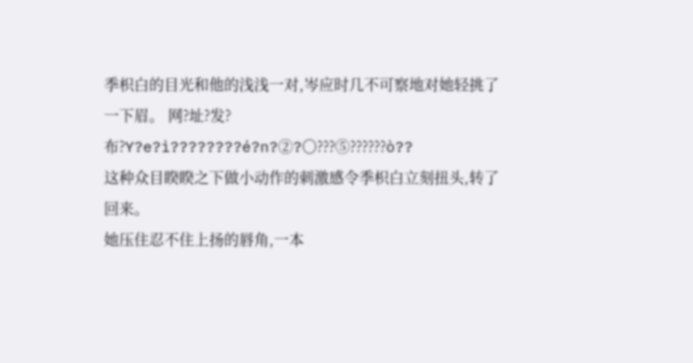季枳白的目光和他的浅浅一对,岑应时几不可察地对她轻挑了一下眉。 网?址?发?布?Y?e?ì????????é?n?②?〇???⑤??????ò??
这种众目睽睽之下做小动作的刺激感令季枳白立刻扭头,转了回来。
她压住忍不住上扬的唇角,一本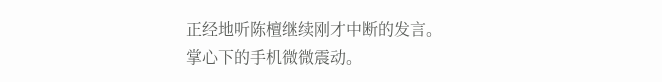正经地听陈檀继续刚才中断的发言。
掌心下的手机微微震动。